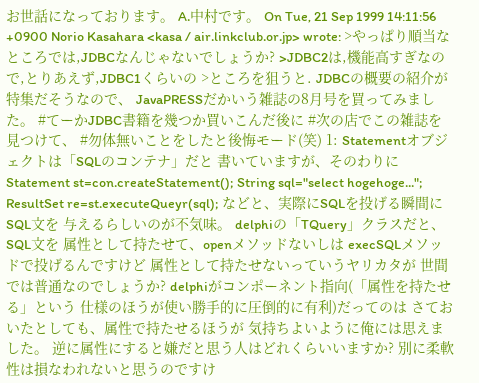お世話になっております。 A.中村です。 On Tue, 21 Sep 1999 14:11:56 +0900 Norio Kasahara <kasa / air.linkclub.or.jp> wrote: >やっぱり順当なところでは,JDBCなんじゃないでしょうか? >JDBC2は,機能高すぎなので,とりあえず,JDBC1くらいの >ところを狙うと. JDBCの概要の紹介が特集だそうなので、 JavaPRESSだかいう雑誌の8月号を買ってみました。 #てーかJDBC書籍を幾つか買いこんだ後に #次の店でこの雑誌を見つけて、 #勿体無いことをしたと後悔モード(笑) 1: Statementオブジェクトは「SQLのコンテナ」だと 書いていますが、そのわりに Statement st=con.createStatement(); String sql="select hogehoge..."; ResultSet re=st.executeQueyr(sql); などと、実際にSQLを投げる瞬間にSQL文を 与えるらしいのが不気味。 delphiの「TQuery」クラスだと、SQL文を 属性として持たせて、openメソッドないしは execSQLメソッドで投げるんですけど 属性として持たせないっていうヤリカタが 世間では普通なのでしょうか? delphiがコンポーネント指向(「属性を持たせる」という 仕様のほうが使い勝手的に圧倒的に有利)だってのは さておいたとしても、属性で持たせるほうが 気持ちよいように俺には思えました。 逆に属性にすると嫌だと思う人はどれくらいいますか? 別に柔軟性は損なわれないと思うのですけ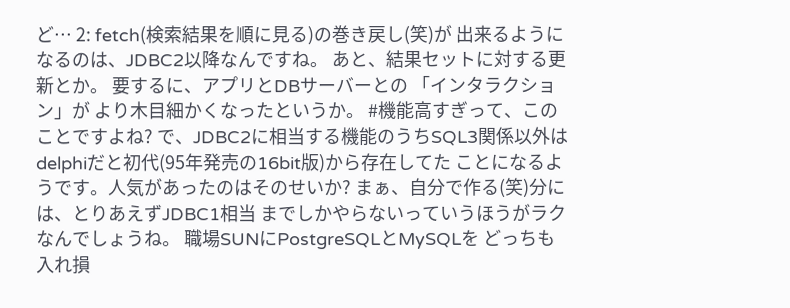ど… 2: fetch(検索結果を順に見る)の巻き戻し(笑)が 出来るようになるのは、JDBC2以降なんですね。 あと、結果セットに対する更新とか。 要するに、アプリとDBサーバーとの 「インタラクション」が より木目細かくなったというか。 #機能高すぎって、このことですよね? で、JDBC2に相当する機能のうちSQL3関係以外は delphiだと初代(95年発売の16bit版)から存在してた ことになるようです。人気があったのはそのせいか? まぁ、自分で作る(笑)分には、とりあえずJDBC1相当 までしかやらないっていうほうがラクなんでしょうね。 職場SUNにPostgreSQLとMySQLを どっちも入れ損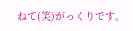ねて(笑)がっくりです。